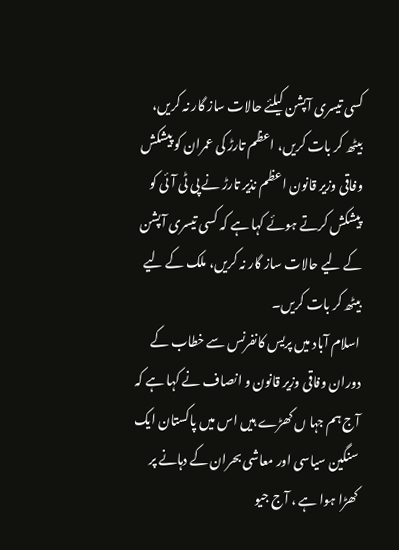کسی تیسری آپشن کیلئے حالات ساز گار نہ کریں، بیٹھ کر بات کریں، اعظم تارڑ کی عمران کو پیشکش
وفاقی وزیر قانون اعظم نذیر تارڑ نے پی ٹی آئی کو پیشکش کرتے ہوئے کہا ہے کہ کسی تیسری آپشن کے لیے حالات ساز گار نہ کریں، ملک کے لیے بیٹھ کر بات کریں۔
اسلام آباد میں پریس کانفرنس سے خطاب کے دوران وفاقی وزیر قانون و انصاف نے کہا ہے کہ آج ہم جہا ں کھڑے ہیں اس میں پاکستان ایک سنگین سیاسی اور معاشی بحران کے دہانے پر کھڑا ہوا ہے ، آج جیو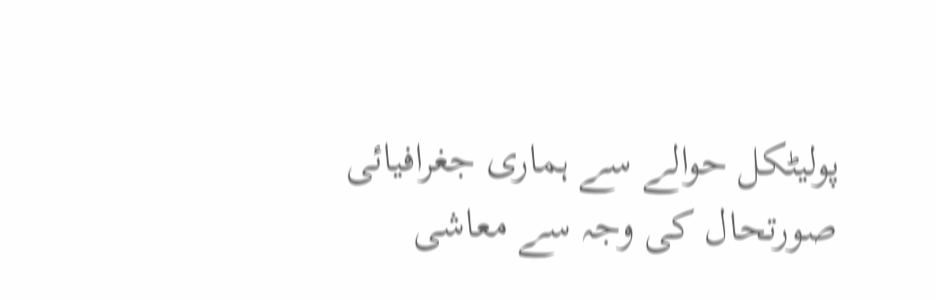پولیٹکل حوالے سے ہماری جغرافیائی صورتحال کی وجہ سے معاشی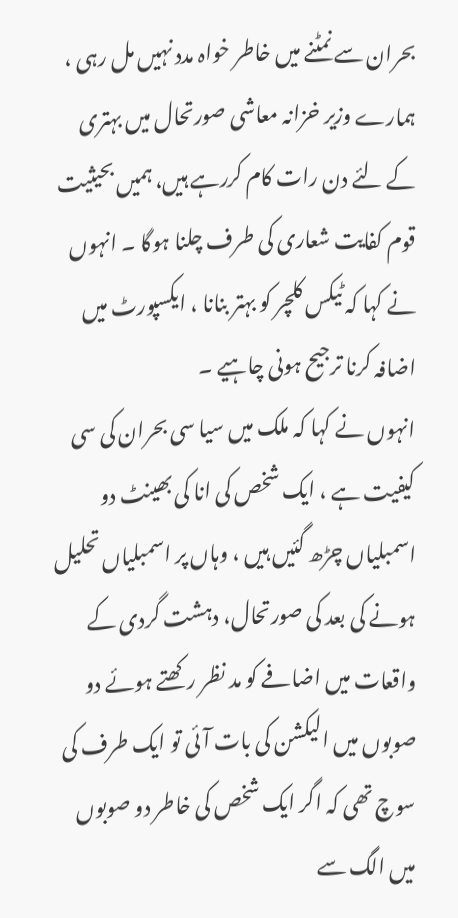بحران سے نمٹنے میں خاطر خواہ مدد نہیں مل رہی ، ہمارے وزیر خزانہ معاشی صورتحال میں بہتری کے لئے دن رات کام کررہے ہیں، ہمیں بحیثیت قوم کفایت شعاری کی طرف چلنا ہوگا ۔ انہوں نے کہا کہ ٹیکس کلچر کو بہتر بنانا ، ایکسپورٹ میں اضافہ کرنا ترجیح ہونی چاہیے ۔
انہوں نے کہا کہ ملک میں سیا سی بحران کی سی کیفیت ہے ، ایک شخص کی انا کی بھینٹ دو اسمبلیاں چڑھ گئیں ہیں ، وہاں پر اسمبلیاں تحلیل ہونے کی بعد کی صورتحال، دہشت گردی کے واقعات میں اضافے کو مد نظر رکھتے ہوئے دو صوبوں میں الیکشن کی بات آئی تو ایک طرف کی سوچ تھی کہ اگر ایک شخص کی خاطر دو صوبوں میں الگ سے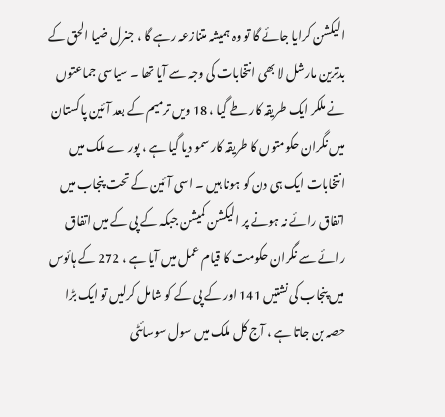الیکشن کرایا جائے گا تو وہ ہمیشہ متنازعہ رہے گا ، جنرل ضیا الحق کے بدترین مارشل لا بھی انتخابات کی وجہ سے آیا تھا ۔ سیاسی جماعتوں نے ملکر ایک طریقہ کار طے گیا ، 18 ویں ترمیم کے بعد آئین پاکستان میں نگران حکومتوں کا طریقہ کار سمو دیا گیا ہے ، پور ے ملک میں انتخابات ایک ہی دن کو ہونا ہیں ۔ اسی آئین کے تحت پنجاب میں اتفاق رائے نہ ہونے پر الیکشن کمیشن جبکہ کے پی کے میں اتفاق رائے سے نگران حکومت کا قیام عمل میں آیا ہے ، 272 کے ہائوس میں پنجاب کی نشتیں 141 اور کے پی کے کو شامل کرلیں تو ایک بڑا حصہ بن جاتا ہے ، آج کل ملک میں سول سوسائٹی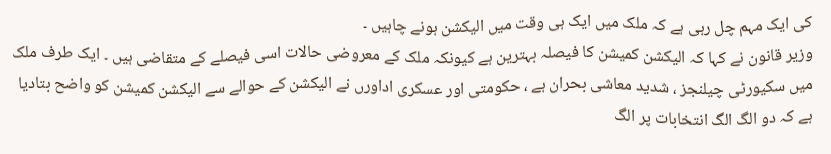کی ایک مہم چل رہی ہے کہ ملک میں ایک ہی وقت میں الیکشن ہونے چاہیں ۔
وزیر قانون نے کہا کہ الیکشن کمیشن کا فیصلہ بہترین ہے کیونکہ ملک کے معروضی حالات اسی فیصلے کے متقاضی ہیں ۔ ایک طرف ملک میں سکیورٹی چیلنجز ، شدید معاشی بحران ہے ، حکومتی اور عسکری اداورں نے الیکشن کے حوالے سے الیکشن کمیشن کو واضح بتادیا ہے کہ دو الگ الگ انتخابات پر الگ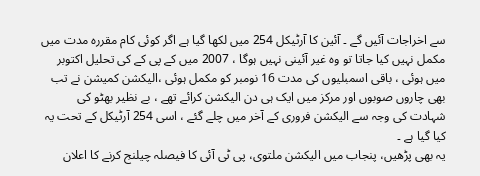سے اخراجات آئیں گے ۔ آئین کا آرٹیکل 254 میں لکھا گیا ہے اگر کوئی کام مقررہ مدت میں مکمل نہیں کیا جاتا تو وہ غیر آئینی نہیں ہوگا ، 2007 میں کے پی کے کی تحلیل اکتوبر میں ہوئی ، باقی اسمبلیوں کی مدت 16 نومبر کو مکمل ہوئی ،الیکشن کمیشن نے تب بھی چاروں صوبوں اور مرکز میں ایک ہی دن الیکشن کرائے تھے ، بے نظیر بھٹو کی شہادت کی وجہ سے الیکشن فروری کے آخر میں چلے گئے ، اسی 254 آرٹیکل کے تحت یہ کیا گیا ہے ۔
یہ بھی پڑھیں، پنجاب میں الیکشن ملتوی، پی ٹی آئی کا فیصلہ چیلنج کرنے کا اعلان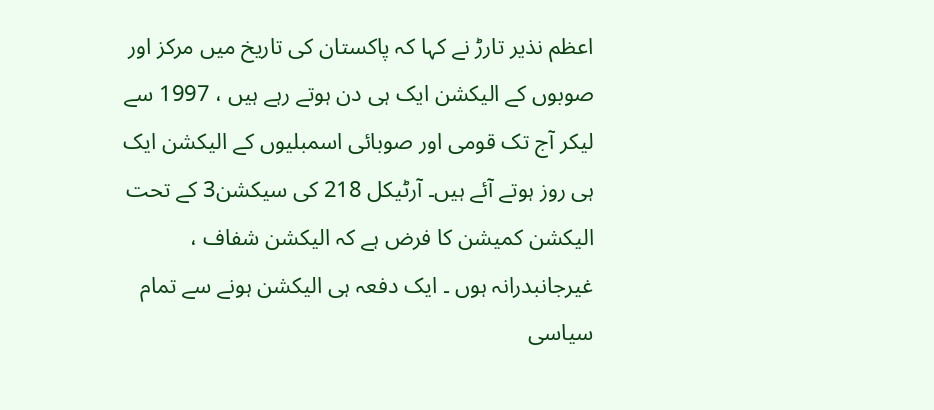اعظم نذیر تارڑ نے کہا کہ پاکستان کی تاریخ میں مرکز اور صوبوں کے الیکشن ایک ہی دن ہوتے رہے ہیں ، 1997 سے لیکر آج تک قومی اور صوبائی اسمبلیوں کے الیکشن ایک ہی روز ہوتے آئے ہیں۔ آرٹیکل 218 کی سیکشن3 کے تحت الیکشن کمیشن کا فرض ہے کہ الیکشن شفاف ، غیرجانبدرانہ ہوں ۔ ایک دفعہ ہی الیکشن ہونے سے تمام سیاسی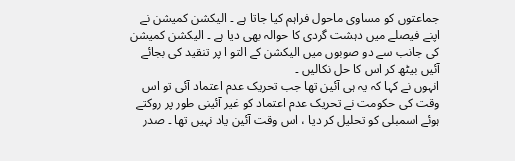جماعتوں کو مساوی ماحول فراہم کیا جاتا ہے ۔ الیکشن کمیشن نے اپنے فیصلے میں دہشت گردی کا حوالہ بھی دیا ہے ۔ الیکشن کمیشن کی جانب سے دو صوبوں میں الیکشن کے التو ا پر تنقید کی بجائے آئیں بیٹھ کر اس کا حل نکالیں ۔
انہوں نے کہا کہ یہ ہی آئین تھا جب تحریک عدم اعتماد آئی تو اس وقت کی حکومت نے تحریک عدم اعتماد کو غیر آئینی طور پر روکتے ہوئے اسمبلی کو تحلیل کر دیا ، اس وقت آئین یاد نہیں تھا ۔ صدر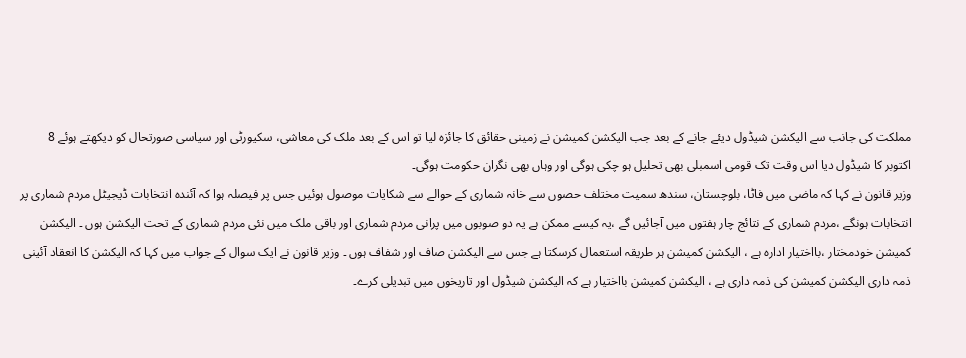مملکت کی جانب سے الیکشن شیڈول دیئے جانے کے بعد جب الیکشن کمیشن نے زمینی حقائق کا جائزہ لیا تو اس کے بعد ملک کی معاشی، سکیورٹی اور سیاسی صورتحال کو دیکھتے ہوئے 8 اکتوبر کا شیڈول دیا اس وقت تک قومی اسمبلی بھی تحلیل ہو چکی ہوگی اور وہاں بھی نگران حکومت ہوگی۔
وزیر قانون نے کہا کہ ماضی میں فاٹا، بلوچستان، سندھ سمیت مختلف حصوں سے خانہ شماری کے حوالے سے شکایات موصول ہوئیں جس پر فیصلہ ہوا کہ آئندہ انتخابات ڈیجیٹل مردم شماری پر انتخابات ہونگے ،مردم شماری کے نتائج چار ہفتوں میں آجائیں گے ،یہ کیسے ممکن ہے یہ دو صوبوں میں پرانی مردم شماری اور باقی ملک میں نئی مردم شماری کے تحت الیکشن ہوں ۔ الیکشن کمیشن خودمختار ،بااختیار ادارہ ہے ، الیکشن کمیشن ہر طریقہ استعمال کرسکتا ہے جس سے الیکشن صاف اور شفاف ہوں ۔ وزیر قانون نے ایک سوال کے جواب میں کہا کہ الیکشن کا انعقاد آئینی ذمہ داری الیکشن کمیشن کی ذمہ داری ہے ، الیکشن کمیشن بااختیار ہے کہ الیکشن شیڈول اور تاریخوں میں تبدیلی کرے۔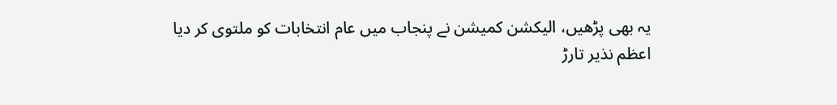یہ بھی پڑھیں، الیکشن کمیشن نے پنجاب میں عام انتخابات کو ملتوی کر دیا
اعظم نذیر تارڑ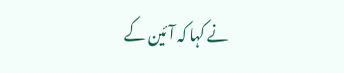نے کہا کہ آئین کے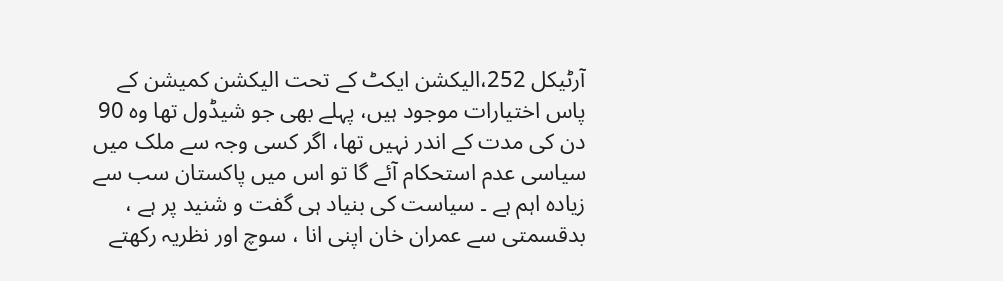آرٹیکل 252،الیکشن ایکٹ کے تحت الیکشن کمیشن کے پاس اختیارات موجود ہیں، پہلے بھی جو شیڈول تھا وہ 90 دن کی مدت کے اندر نہیں تھا، اگر کسی وجہ سے ملک میں سیاسی عدم استحکام آئے گا تو اس میں پاکستان سب سے زیادہ اہم ہے ۔ سیاست کی بنیاد ہی گفت و شنید پر ہے ، بدقسمتی سے عمران خان اپنی انا ، سوچ اور نظریہ رکھتے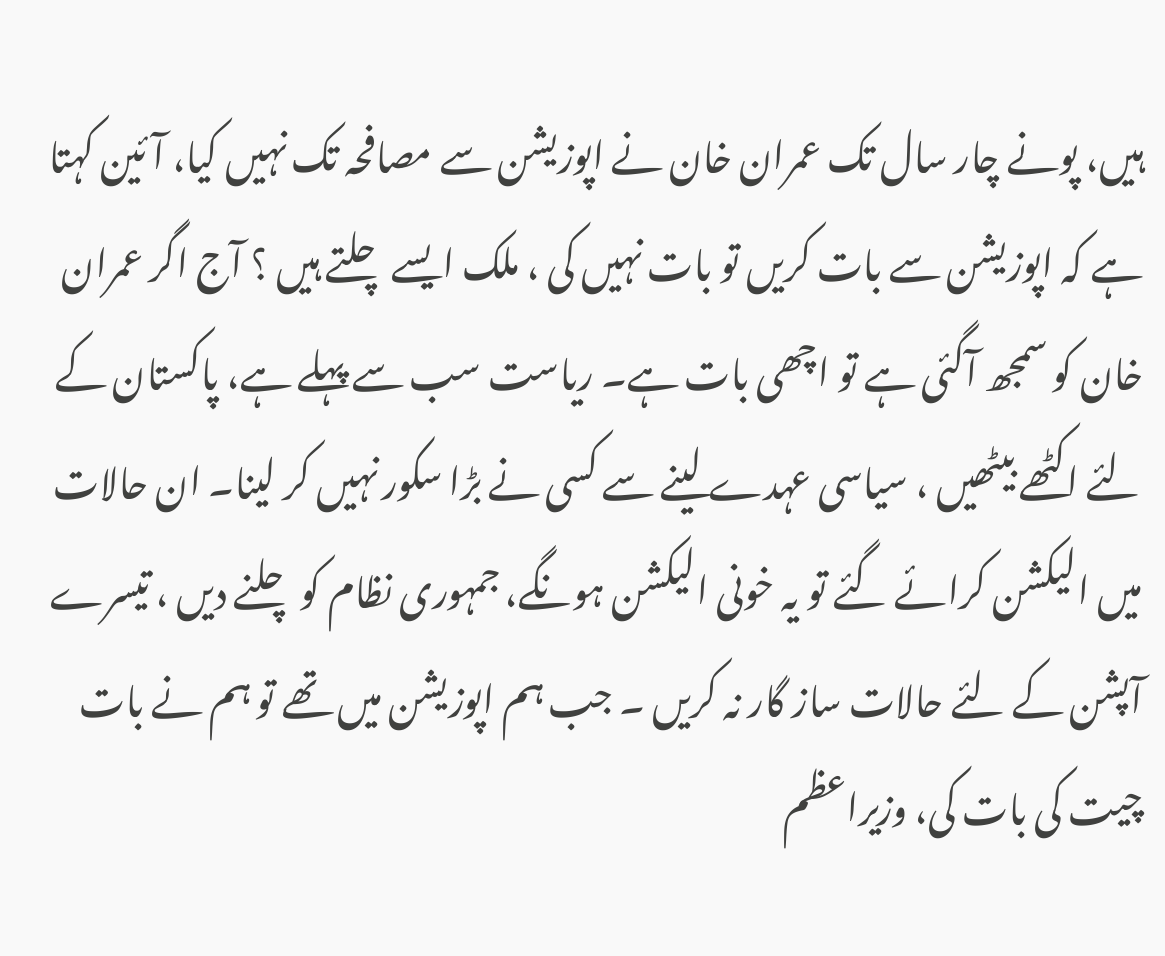ہیں، پونے چار سال تک عمران خان نے اپوزیشن سے مصافحہ تک نہیں کیا، آئین کہتا ہے کہ اپوزیشن سے بات کریں تو بات نہیں کی ، ملک ایسے چلتے ہیں ؟ آج اگر عمران خان کو سمجھ آگئی ہے تو اچھی بات ہے۔ ریاست سب سے پہلے ہے، پاکستان کے لئے اکٹھے بیٹھیں ، سیاسی عہدے لینے سے کسی نے بڑا سکور نہیں کر لینا۔ ان حالات میں الیکشن کرائے گئے تو یہ خونی الیکشن ہونگے، جمہوری نظام کو چلنے دیں ، تیسرے آپشن کے لئے حالات ساز گار نہ کریں ۔ جب ہم اپوزیشن میں تھے تو ہم نے بات چیت کی بات کی، وزیراعظم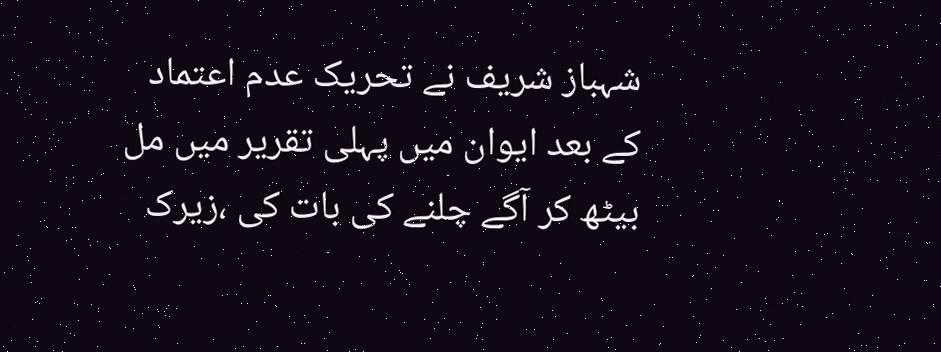شہباز شریف نے تحریک عدم اعتماد کے بعد ایوان میں پہلی تقریر میں مل بیٹھ کر آگے چلنے کی بات کی ،زیرک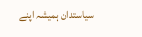سیاستدان ہمیشہ اپنے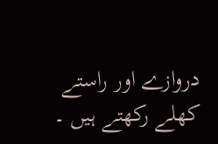دروازے اور راستے کھلے رکھتے ہیں ۔